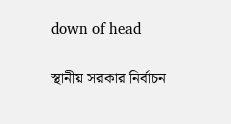down of head

স্থানীয় সরকার নির্বাচন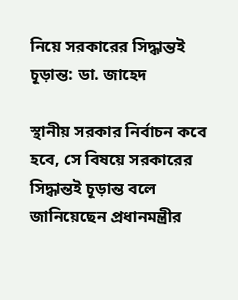নিয়ে সরকারের সিদ্ধান্তই চূড়ান্ত: ডা. জাহেদ

স্থানীয় সরকার নির্বাচন কবে হবে, সে বিষয়ে সরকারের সিদ্ধান্তই চূড়ান্ত বলে জানিয়েছেন প্রধানমন্ত্রীর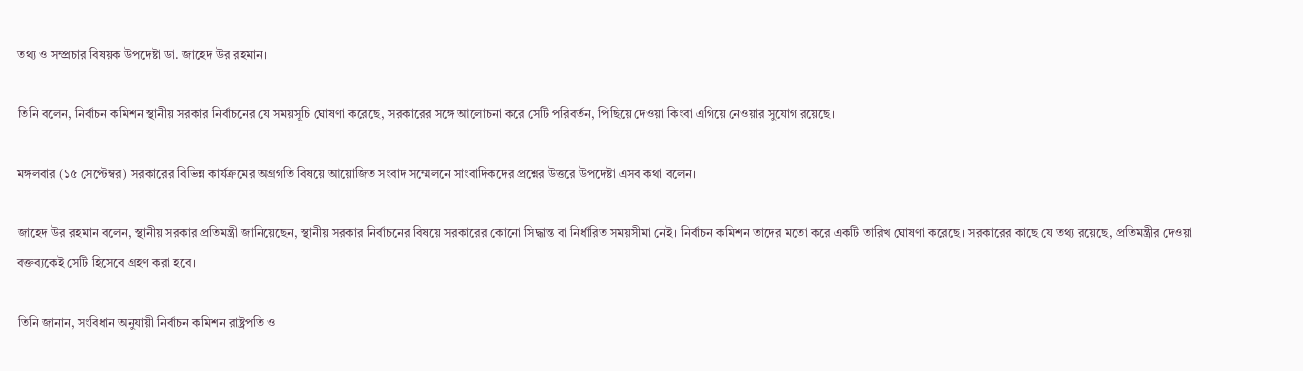তথ্য ও সম্প্রচার বিষয়ক উপদেষ্টা ডা. জাহেদ উর রহমান।

তিনি বলেন, নির্বাচন কমিশন স্থানীয় সরকার নির্বাচনের যে সময়সূচি ঘোষণা করেছে, সরকারের সঙ্গে আলোচনা করে সেটি পরিবর্তন, পিছিয়ে দেওয়া কিংবা এগিয়ে নেওয়ার সুযোগ রয়েছে।

মঙ্গলবার (১৫ সেপ্টেম্বর) সরকারের বিভিন্ন কার্যক্রমের অগ্রগতি বিষয়ে আয়োজিত সংবাদ সম্মেলনে সাংবাদিকদের প্রশ্নের উত্তরে উপদেষ্টা এসব কথা বলেন।

জাহেদ উর রহমান বলেন, স্থানীয় সরকার প্রতিমন্ত্রী জানিয়েছেন, স্থানীয় সরকার নির্বাচনের বিষয়ে সরকারের কোনো সিদ্ধান্ত বা নির্ধারিত সময়সীমা নেই। নির্বাচন কমিশন তাদের মতো করে একটি তারিখ ঘোষণা করেছে। সরকারের কাছে যে তথ্য রয়েছে, প্রতিমন্ত্রীর দেওয়া বক্তব্যকেই সেটি হিসেবে গ্রহণ করা হবে।

তিনি জানান, সংবিধান অনুযায়ী নির্বাচন কমিশন রাষ্ট্রপতি ও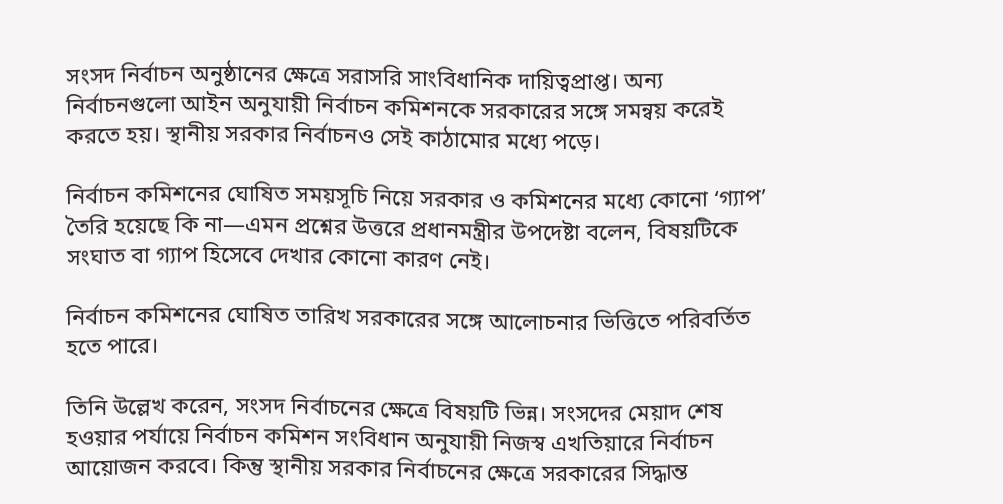সংসদ নির্বাচন অনুষ্ঠানের ক্ষেত্রে সরাসরি সাংবিধানিক দায়িত্বপ্রাপ্ত। অন্য নির্বাচনগুলো আইন অনুযায়ী নির্বাচন কমিশনকে সরকারের সঙ্গে সমন্বয় করেই করতে হয়। স্থানীয় সরকার নির্বাচনও সেই কাঠামোর মধ্যে পড়ে।

নির্বাচন কমিশনের ঘোষিত সময়সূচি নিয়ে সরকার ও কমিশনের মধ্যে কোনো ‘গ্যাপ’ তৈরি হয়েছে কি না—এমন প্রশ্নের উত্তরে প্রধানমন্ত্রীর উপদেষ্টা বলেন, বিষয়টিকে সংঘাত বা গ্যাপ হিসেবে দেখার কোনো কারণ নেই।

নির্বাচন কমিশনের ঘোষিত তারিখ সরকারের সঙ্গে আলোচনার ভিত্তিতে পরিবর্তিত হতে পারে।

তিনি উল্লেখ করেন, সংসদ নির্বাচনের ক্ষেত্রে বিষয়টি ভিন্ন। সংসদের মেয়াদ শেষ হওয়ার পর্যায়ে নির্বাচন কমিশন সংবিধান অনুযায়ী নিজস্ব এখতিয়ারে নির্বাচন আয়োজন করবে। কিন্তু স্থানীয় সরকার নির্বাচনের ক্ষেত্রে সরকারের সিদ্ধান্ত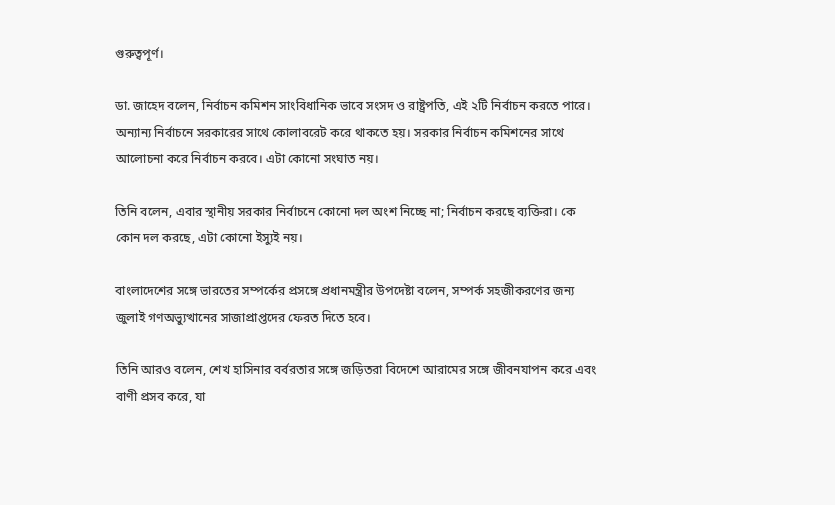গুরুত্বপূর্ণ।

ডা. জাহেদ বলেন, নির্বাচন কমিশন সাংবিধানিক ভাবে সংসদ ও রাষ্ট্রপতি, এই ২টি নির্বাচন করতে পারে। অন্যান্য নির্বাচনে সরকারের সাথে কোলাবরেট করে থাকতে হয়। সরকার নির্বাচন কমিশনের সাথে আলোচনা করে নির্বাচন করবে। এটা কোনো সংঘাত নয়।

তিনি বলেন, এবার স্থানীয় সরকার নির্বাচনে কোনো দল অংশ নিচ্ছে না; নির্বাচন করছে ব্যক্তিরা। কে কোন দল করছে, এটা কোনো ইস্যুই নয়।

বাংলাদেশের সঙ্গে ভারতের সম্পর্কের প্রসঙ্গে প্রধানমন্ত্রীর উপদেষ্টা বলেন, সম্পর্ক সহজীকরণের জন্য জুলাই গণঅভ্যুত্থানের সাজাপ্রাপ্তদের ফেরত দিতে হবে।

তিনি আরও বলেন, শেখ হাসিনার বর্বরতার সঙ্গে জড়িতরা বিদেশে আরামের সঙ্গে জীবনযাপন করে এবং বাণী প্রসব করে, যা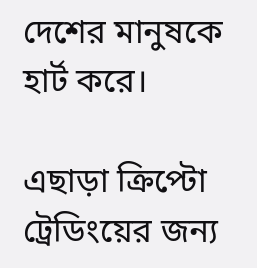দেশের মানুষকে হার্ট করে।

এছাড়া ক্রিপ্টো ট্রেডিংয়ের জন্য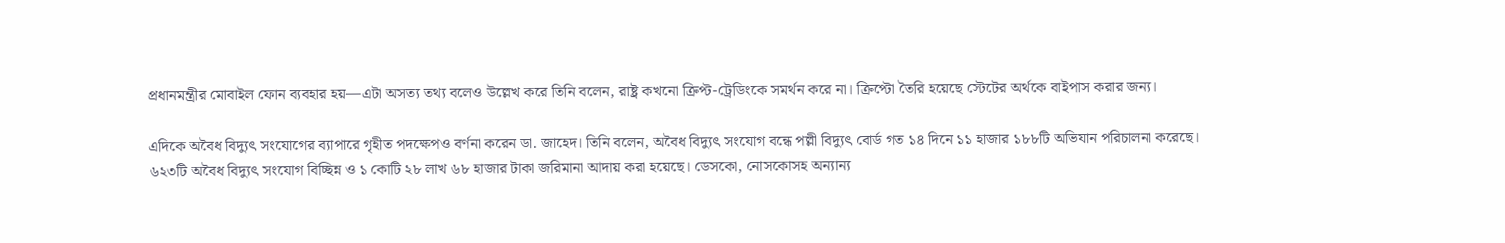প্রধানমন্ত্রীর মোবাইল ফোন ব্যবহার হয়—এটা অসত্য তথ্য বলেও উল্লেখ করে তিনি বলেন, রাষ্ট্র কখনো ক্রিপ্ট-ট্রেডিংকে সমর্থন করে না। ক্রিপ্টো তৈরি হয়েছে স্টেটের অর্থকে বাইপাস করার জন্য।

এদিকে অবৈধ বিদ্যুৎ সংযোগের ব্যাপারে গৃহীত পদক্ষেপও বর্ণনা করেন ডা. জাহেদ। তিনি বলেন, অবৈধ বিদ্যুৎ সংযোগ বন্ধে পল্লী বিদ্যুৎ বোর্ড গত ১৪ দিনে ১১ হাজার ১৮৮টি অভিযান পরিচালনা করেছে। ৬২৩টি অবৈধ বিদ্যুৎ সংযোগ বিচ্ছিন্ন ও ১ কোটি ২৮ লাখ ৬৮ হাজার টাকা জরিমানা আদায় করা হয়েছে। ডেসকো, নোসকোসহ অন্যান্য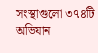সংস্থাগুলো ৩৭৪টি অভিযান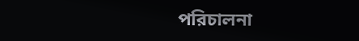পরিচালনা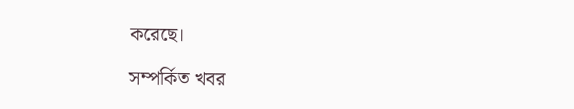করেছে।

সম্পর্কিত খবর